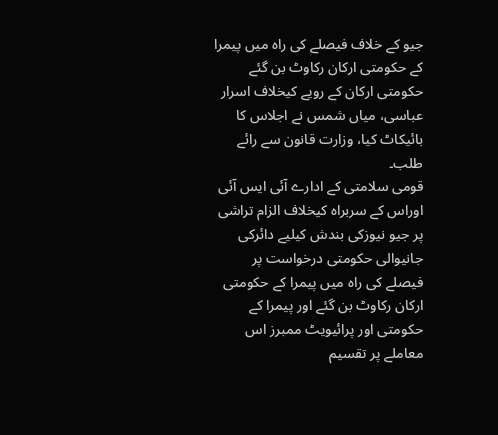جیو کے خلاف فیصلے کی راہ میں پیمرا کے حکومتی ارکان رکاوٹ بن گئے
حکومتی ارکان کے رویے کیخلاف اسرار عباسی، میاں شمس نے اجلاس کا بائیکاٹ کیا، وزارت قانون سے رائے طلب۔
قومی سلامتی کے ادارے آئی ایس آئی اوراس کے سربراہ کیخلاف الزام تراشی پر جیو نیوزکی بندش کیلیے دائرکی جانیوالی حکومتی درخواست پر فیصلے کی راہ میں پیمرا کے حکومتی ارکان رکاوٹ بن گئے اور پیمرا کے حکومتی اور پرائیویٹ ممبرز اس معاملے پر تقسیم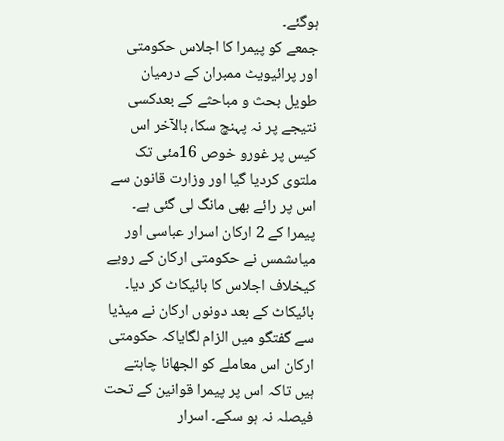ہوگئے۔
جمعے کو پیمرا کا اجلاس حکومتی اور پرائیویٹ ممبران کے درمیان طویل بحث و مباحثے کے بعدکسی نتیجے پر نہ پہنچ سکا، بالآخر اس کیس پر غورو خوص 16مئی تک ملتوی کردیا گیا اور وزارت قانون سے اس پر رائے بھی مانگ لی گئی ہے۔ پیمرا کے 2 ارکان اسرار عباسی اور میاںشمس نے حکومتی ارکان کے رویے کیخلاف اجلاس کا بائیکاٹ کر دیا۔ بائیکاٹ کے بعد دونوں ارکان نے میڈیا سے گفتگو میں الزام لگایاکہ حکومتی ارکان اس معاملے کو الجھانا چاہتے ہیں تاکہ اس پر پیمرا قوانین کے تحت فیصلہ نہ ہو سکے۔ اسرار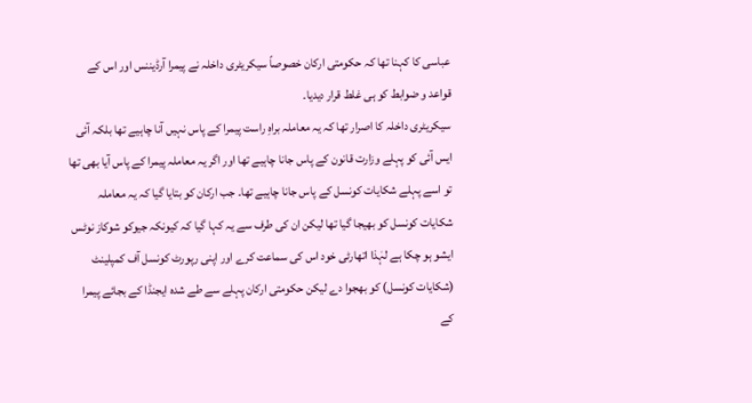عباسی کا کہنا تھا کہ حکومتی ارکان خصوصاً سیکریٹری داخلہ نے پیمرا آرڈیننس اور اس کے قواعد و ضوابط کو ہی غلط قرار دیدیا۔
سیکریٹری داخلہ کا اصرار تھا کہ یہ معاملہ براہِ راست پیمرا کے پاس نہیں آنا چاہیے تھا بلکہ آئی ایس آئی کو پہلے وزارت قانون کے پاس جانا چاہیے تھا اور اگر یہ معاملہ پیمرا کے پاس آیا بھی تھا تو اسے پہلے شکایات کونسل کے پاس جانا چاہیے تھا۔ جب ارکان کو بتایا گیا کہ یہ معاملہ شکایات کونسل کو بھیجا گیا تھا لیکن ان کی طرف سے یہ کہا گیا کہ کیونکہ جیوکو شوکاز نوٹس ایشو ہو چکا ہے لہٰذا اتھارٹی خود اس کی سماعت کرے اور اپنی رپورٹ کونسل آف کمپلینٹ (شکایات کونسل) کو بھجوا دے لیکن حکومتی ارکان پہلے سے طے شدہ ایجنڈا کے بجائے پیمرا کے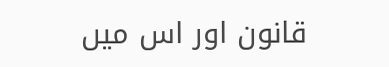قانون اور اس میں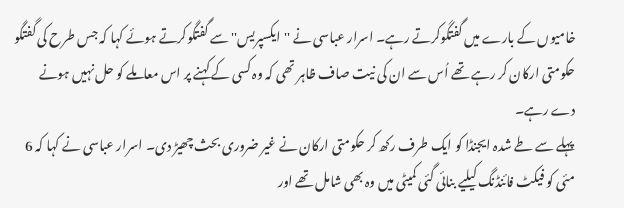خامیوں کے بارے میں گفتگوکرتے رہے۔ اسرار عباسی نے ''ایکسپریس'' سے گفتگوکرتے ہوئے کہا کہ جس طرح کی گفتگو حکومتی ارکان کر رہے تھے اُس سے ان کی نیت صاف ظاہر تھی کہ وہ کسی کے کہنے پر اس معاملے کو حل نہیں ہونے دے رہے۔
پہلے سے طے شدہ ایجنڈا کو ایک طرف رکھ کر حکومتی ارکان نے غیر ضروری بحث چھیڑ دی۔ اسرار عباسی نے کہا کہ 6 مئی کو فیکٹ فائنڈنگ کیلیے بنائی گئی کمیٹی میں وہ بھی شامل تھے اور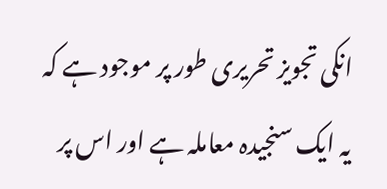انکی تجویز تحریری طور پر موجود ہے کہ یہ ایک سنجیدہ معاملہ ہے اور اس پر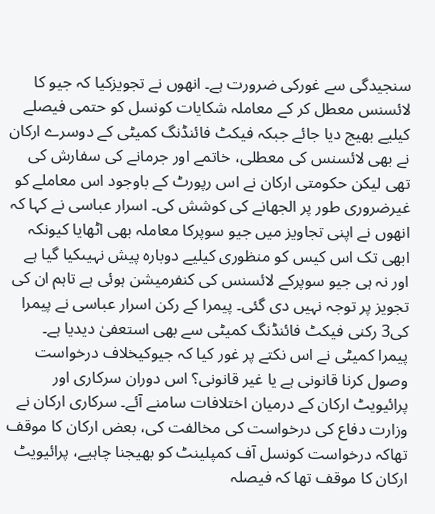سنجیدگی سے غورکی ضرورت ہے۔ انھوں نے تجویزکیا کہ جیو کا لائسنس معطل کر کے معاملہ شکایات کونسل کو حتمی فیصلے کیلیے بھیج دیا جائے جبکہ فیکٹ فائنڈنگ کمیٹی کے دوسرے ارکان نے بھی لائسنس کی معطلی، خاتمے اور جرمانے کی سفارش کی تھی لیکن حکومتی ارکان نے اس رپورٹ کے باوجود اس معاملے کو غیرضروری طور پر الجھانے کی کوشش کی۔ اسرار عباسی نے کہا کہ انھوں نے اپنی تجاویز میں جیو سوپرکا معاملہ بھی اٹھایا کیونکہ ابھی تک اس کیس کو منظوری کیلیے دوبارہ پیش نہیںکیا گیا ہے اور نہ ہی جیو سوپرکے لائسنس کی کنفرمیشن ہوئی ہے تاہم ان کی تجویز پر توجہ نہیں دی گئی۔ پیمرا کے رکن اسرار عباسی نے پیمرا کی3 رکنی فیکٹ فائنڈنگ کمیٹی سے بھی استعفیٰ دیدیا ہے۔
پیمرا کمیٹی نے اس نکتے پر غور کیا کہ جیوکیخلاف درخواست وصول کرنا قانونی ہے یا غیر قانونی؟ اس دوران سرکاری اور پرائیویٹ ارکان کے درمیان اختلافات سامنے آئے۔ سرکاری ارکان نے وزارت دفاع کی درخواست کی مخالفت کی، بعض ارکان کا موقف تھاکہ درخواست کونسل آف کمپلینٹ کو بھیجنا چاہیے، پرائیویٹ ارکان کا موقف تھا کہ فیصلہ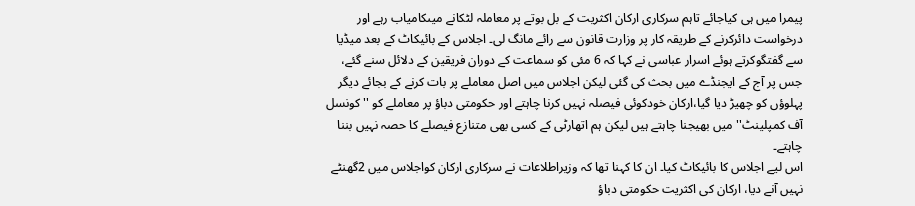پیمرا میں ہی کیاجائے تاہم سرکاری ارکان اکثریت کے بل بوتے پر معاملہ لٹکانے میںکامیاب رہے اور درخواست دائرکرنے کے طریقہ کار پر وزارت قانون سے رائے مانگ لی۔ اجلاس کے بائیکاٹ کے بعد میڈیا سے گفتگوکرتے ہوئے اسرار عباسی نے کہا کہ 6 مئی کو سماعت کے دوران فریقین کے دلائل سنے گئے، جس پر آج کے ایجنڈے میں بحث کی گئی لیکن اجلاس میں اصل معاملے پر بات کرنے کے بجائے دیگر پہلوؤں کو چھیڑ دیا گیا،ارکان خودکوئی فیصلہ نہیں کرنا چاہتے اور حکومتی دباؤ پر معاملے کو ''کونسل آف کمپلینٹ'' میں بھیجنا چاہتے ہیں لیکن ہم اتھارٹی کے کسی بھی متنازع فیصلے کا حصہ نہیں بننا چاہتے۔
اس لیے اجلاس کا بائیکاٹ کیا۔ ان کا کہنا تھا کہ وزیراطلاعات نے سرکاری ارکان کواجلاس میں 2گھنٹے نہیں آنے دیا، ارکان کی اکثریت حکومتی دباؤ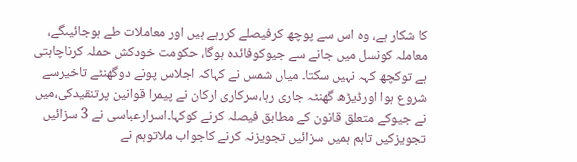کا شکار ہے، وہ اس سے پوچھ کرفیصلے کررہے ہیں اور معاملات طے ہوجائیںگے، معاملہ کونسل میں جانے سے جیوکوفائدہ ہوگا، حکومت خودکش حملہ کرناچاہتی ہے توکچھ کہہ نہیں سکتا۔ میاں شمس نے کہاکہ اجلاس پونے دوگھنٹے تاخیرسے شروع ہوا اورڈیڑھ گھنٹہ جاری رہا،سرکاری ارکان نے پیمرا قوانین پرتنقیدکی،میں نے جیوکے متعلق قانون کے مطابق فیصلہ کرنے کوکہا۔اسرارعباسی نے 3 سزائیں تجویزکیں تاہم ہمیں سزائیں تجویزنہ کرنے کاجواب ملاتوہم نے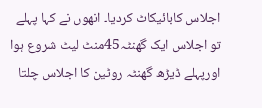اجلاس کابائیکاٹ کردیا۔ انھوں نے کہا پہلے تو اجلاس ایک گھنٹہ45منٹ لیٹ شروع ہوا اورپہلے ڈیڑھ گھنٹہ روٹین کا اجلاس چلتا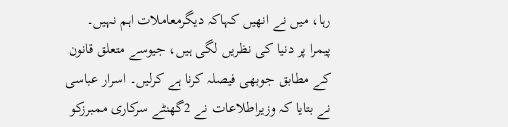رہا، میں نے انھیں کہاکہ دیگرمعاملات اہم نہیں۔
پیمرا پر دنیا کی نظریں لگی ہیں، جیوسے متعلق قانون کے مطابق جوبھی فیصلہ کرنا ہے کرلیں۔ اسرار عباسی نے بتایا کہ وزیراطلاعات نے 2گھنٹے سرکاری ممبرزکو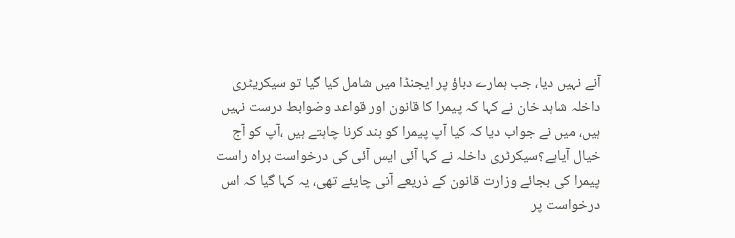آنے نہیں دیا، جب ہمارے دباؤ پر ایجنڈا میں شامل کیا گیا تو سیکریٹری داخلہ شاہد خان نے کہا کہ پیمرا کا قانون اور قواعد وضوابط درست نہیں ہیں، میں نے جواب دیا کہ کیا آپ پیمرا کو بند کرنا چاہتے ہیں ،آپ کو آج خیال آیاہے؟سیکرٹری داخلہ نے کہا آئی ایس آئی کی درخواست براہ راست پیمرا کی بجائے وزارت قانون کے ذریعے آنی چایئے تھی، یہ کہا گیا کہ اس درخواست پر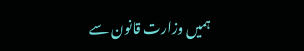ہمیں وزارت قانون سے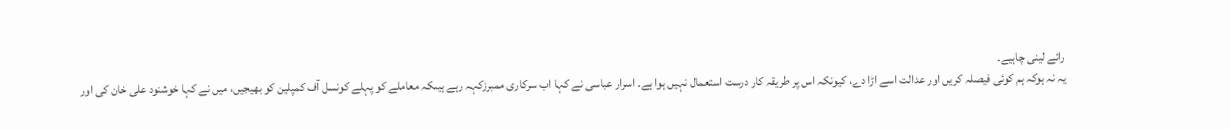رائے لینی چاہیے۔
یہ نہ ہوکہ ہم کوئی فیصلہ کریں اور عدالت اسے اڑا دے، کیونکہ اس پر طریقہ کار درست استعمال نہیں ہوا ہے۔ اسرار عباسی نے کہا اب سرکاری ممبرزکہہ رہے ہیںکہ معاملے کو پہلے کونسل آف کمپلین کو بھیجیں، میں نے کہا خوشنود علی خان کی اور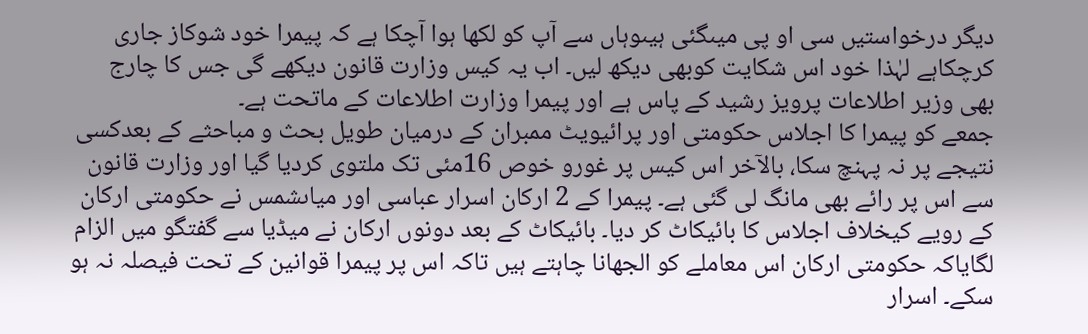دیگر درخواستیں سی او پی میںگئی ہیںوہاں سے آپ کو لکھا ہوا آچکا ہے کہ پیمرا خود شوکاز جاری کرچکاہے لہٰذا خود اس شکایت کوبھی دیکھ لیں۔ اب یہ کیس وزارت قانون دیکھے گی جس کا چارج بھی وزیر اطلاعات پرویز رشید کے پاس ہے اور پیمرا وزارت اطلاعات کے ماتحت ہے۔
جمعے کو پیمرا کا اجلاس حکومتی اور پرائیویٹ ممبران کے درمیان طویل بحث و مباحثے کے بعدکسی نتیجے پر نہ پہنچ سکا، بالآخر اس کیس پر غورو خوص 16مئی تک ملتوی کردیا گیا اور وزارت قانون سے اس پر رائے بھی مانگ لی گئی ہے۔ پیمرا کے 2 ارکان اسرار عباسی اور میاںشمس نے حکومتی ارکان کے رویے کیخلاف اجلاس کا بائیکاٹ کر دیا۔ بائیکاٹ کے بعد دونوں ارکان نے میڈیا سے گفتگو میں الزام لگایاکہ حکومتی ارکان اس معاملے کو الجھانا چاہتے ہیں تاکہ اس پر پیمرا قوانین کے تحت فیصلہ نہ ہو سکے۔ اسرار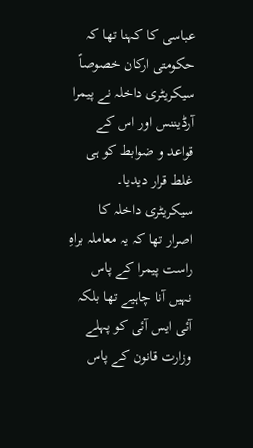عباسی کا کہنا تھا کہ حکومتی ارکان خصوصاً سیکریٹری داخلہ نے پیمرا آرڈیننس اور اس کے قواعد و ضوابط کو ہی غلط قرار دیدیا۔
سیکریٹری داخلہ کا اصرار تھا کہ یہ معاملہ براہِ راست پیمرا کے پاس نہیں آنا چاہیے تھا بلکہ آئی ایس آئی کو پہلے وزارت قانون کے پاس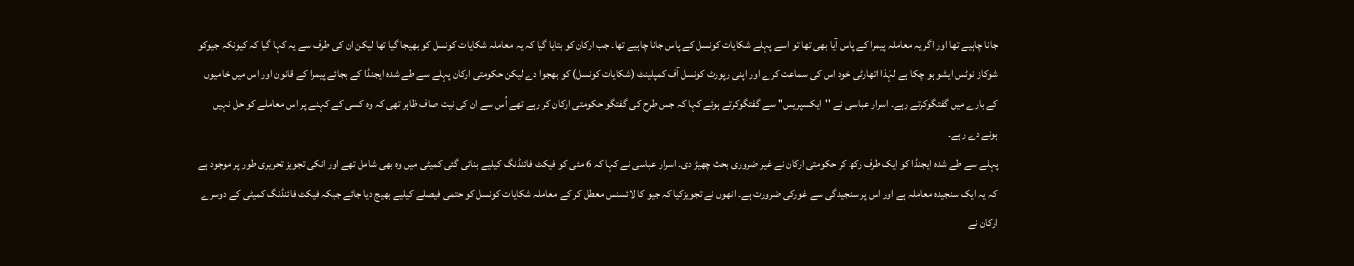جانا چاہیے تھا اور اگر یہ معاملہ پیمرا کے پاس آیا بھی تھا تو اسے پہلے شکایات کونسل کے پاس جانا چاہیے تھا۔ جب ارکان کو بتایا گیا کہ یہ معاملہ شکایات کونسل کو بھیجا گیا تھا لیکن ان کی طرف سے یہ کہا گیا کہ کیونکہ جیوکو شوکاز نوٹس ایشو ہو چکا ہے لہٰذا اتھارٹی خود اس کی سماعت کرے اور اپنی رپورٹ کونسل آف کمپلینٹ (شکایات کونسل) کو بھجوا دے لیکن حکومتی ارکان پہلے سے طے شدہ ایجنڈا کے بجائے پیمرا کے قانون اور اس میں خامیوں کے بارے میں گفتگوکرتے رہے۔ اسرار عباسی نے ''ایکسپریس'' سے گفتگوکرتے ہوئے کہا کہ جس طرح کی گفتگو حکومتی ارکان کر رہے تھے اُس سے ان کی نیت صاف ظاہر تھی کہ وہ کسی کے کہنے پر اس معاملے کو حل نہیں ہونے دے رہے۔
پہلے سے طے شدہ ایجنڈا کو ایک طرف رکھ کر حکومتی ارکان نے غیر ضروری بحث چھیڑ دی۔ اسرار عباسی نے کہا کہ 6 مئی کو فیکٹ فائنڈنگ کیلیے بنائی گئی کمیٹی میں وہ بھی شامل تھے اور انکی تجویز تحریری طور پر موجود ہے کہ یہ ایک سنجیدہ معاملہ ہے اور اس پر سنجیدگی سے غورکی ضرورت ہے۔ انھوں نے تجویزکیا کہ جیو کا لائسنس معطل کر کے معاملہ شکایات کونسل کو حتمی فیصلے کیلیے بھیج دیا جائے جبکہ فیکٹ فائنڈنگ کمیٹی کے دوسرے ارکان نے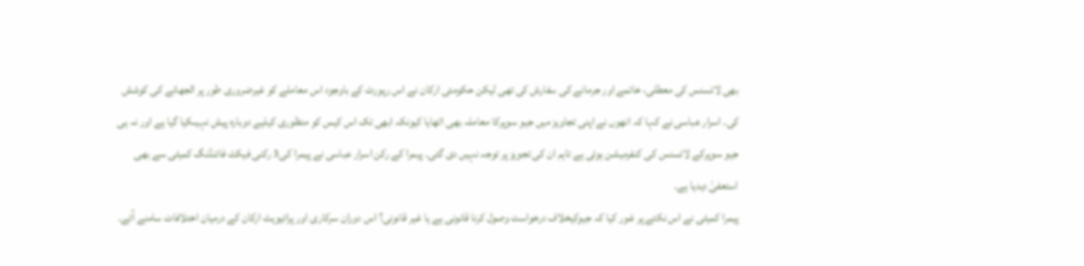بھی لائسنس کی معطلی، خاتمے اور جرمانے کی سفارش کی تھی لیکن حکومتی ارکان نے اس رپورٹ کے باوجود اس معاملے کو غیرضروری طور پر الجھانے کی کوشش کی۔ اسرار عباسی نے کہا کہ انھوں نے اپنی تجاویز میں جیو سوپرکا معاملہ بھی اٹھایا کیونکہ ابھی تک اس کیس کو منظوری کیلیے دوبارہ پیش نہیںکیا گیا ہے اور نہ ہی جیو سوپرکے لائسنس کی کنفرمیشن ہوئی ہے تاہم ان کی تجویز پر توجہ نہیں دی گئی۔ پیمرا کے رکن اسرار عباسی نے پیمرا کی3 رکنی فیکٹ فائنڈنگ کمیٹی سے بھی استعفیٰ دیدیا ہے۔
پیمرا کمیٹی نے اس نکتے پر غور کیا کہ جیوکیخلاف درخواست وصول کرنا قانونی ہے یا غیر قانونی؟ اس دوران سرکاری اور پرائیویٹ ارکان کے درمیان اختلافات سامنے آئے۔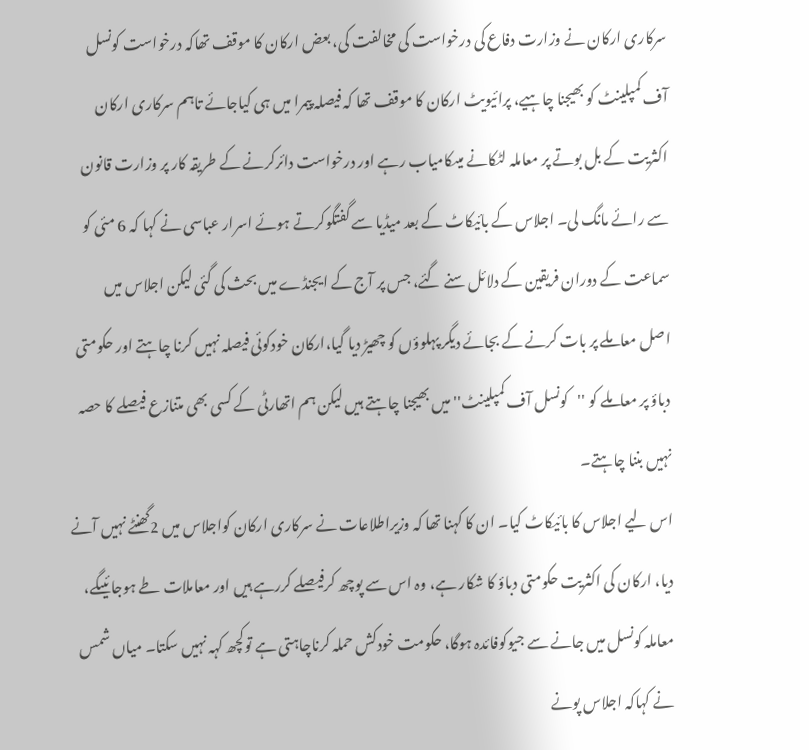سرکاری ارکان نے وزارت دفاع کی درخواست کی مخالفت کی، بعض ارکان کا موقف تھاکہ درخواست کونسل آف کمپلینٹ کو بھیجنا چاہیے، پرائیویٹ ارکان کا موقف تھا کہ فیصلہ پیمرا میں ہی کیاجائے تاہم سرکاری ارکان اکثریت کے بل بوتے پر معاملہ لٹکانے میںکامیاب رہے اور درخواست دائرکرنے کے طریقہ کار پر وزارت قانون سے رائے مانگ لی۔ اجلاس کے بائیکاٹ کے بعد میڈیا سے گفتگوکرتے ہوئے اسرار عباسی نے کہا کہ 6 مئی کو سماعت کے دوران فریقین کے دلائل سنے گئے، جس پر آج کے ایجنڈے میں بحث کی گئی لیکن اجلاس میں اصل معاملے پر بات کرنے کے بجائے دیگر پہلوؤں کو چھیڑ دیا گیا،ارکان خودکوئی فیصلہ نہیں کرنا چاہتے اور حکومتی دباؤ پر معاملے کو ''کونسل آف کمپلینٹ'' میں بھیجنا چاہتے ہیں لیکن ہم اتھارٹی کے کسی بھی متنازع فیصلے کا حصہ نہیں بننا چاہتے۔
اس لیے اجلاس کا بائیکاٹ کیا۔ ان کا کہنا تھا کہ وزیراطلاعات نے سرکاری ارکان کواجلاس میں 2گھنٹے نہیں آنے دیا، ارکان کی اکثریت حکومتی دباؤ کا شکار ہے، وہ اس سے پوچھ کرفیصلے کررہے ہیں اور معاملات طے ہوجائیںگے، معاملہ کونسل میں جانے سے جیوکوفائدہ ہوگا، حکومت خودکش حملہ کرناچاہتی ہے توکچھ کہہ نہیں سکتا۔ میاں شمس نے کہاکہ اجلاس پونے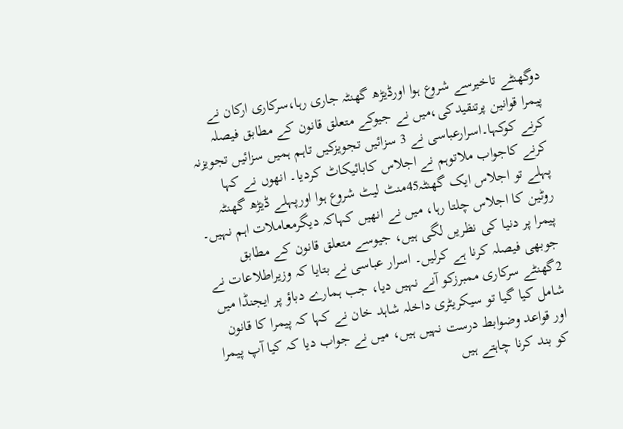دوگھنٹے تاخیرسے شروع ہوا اورڈیڑھ گھنٹہ جاری رہا،سرکاری ارکان نے پیمرا قوانین پرتنقیدکی،میں نے جیوکے متعلق قانون کے مطابق فیصلہ کرنے کوکہا۔اسرارعباسی نے 3 سزائیں تجویزکیں تاہم ہمیں سزائیں تجویزنہ کرنے کاجواب ملاتوہم نے اجلاس کابائیکاٹ کردیا۔ انھوں نے کہا پہلے تو اجلاس ایک گھنٹہ45منٹ لیٹ شروع ہوا اورپہلے ڈیڑھ گھنٹہ روٹین کا اجلاس چلتا رہا، میں نے انھیں کہاکہ دیگرمعاملات اہم نہیں۔
پیمرا پر دنیا کی نظریں لگی ہیں، جیوسے متعلق قانون کے مطابق جوبھی فیصلہ کرنا ہے کرلیں۔ اسرار عباسی نے بتایا کہ وزیراطلاعات نے 2گھنٹے سرکاری ممبرزکو آنے نہیں دیا، جب ہمارے دباؤ پر ایجنڈا میں شامل کیا گیا تو سیکریٹری داخلہ شاہد خان نے کہا کہ پیمرا کا قانون اور قواعد وضوابط درست نہیں ہیں، میں نے جواب دیا کہ کیا آپ پیمرا کو بند کرنا چاہتے ہیں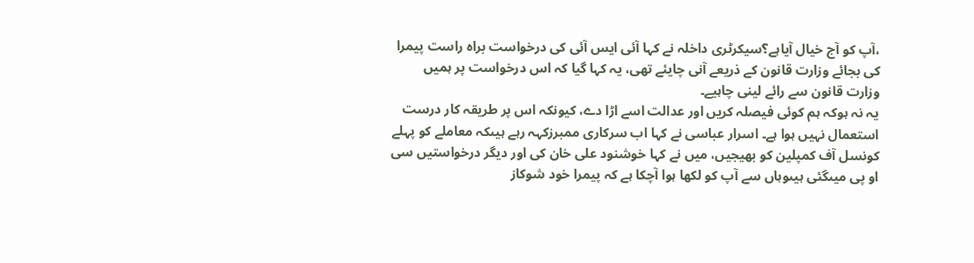،آپ کو آج خیال آیاہے؟سیکرٹری داخلہ نے کہا آئی ایس آئی کی درخواست براہ راست پیمرا کی بجائے وزارت قانون کے ذریعے آنی چایئے تھی، یہ کہا گیا کہ اس درخواست پر ہمیں وزارت قانون سے رائے لینی چاہیے۔
یہ نہ ہوکہ ہم کوئی فیصلہ کریں اور عدالت اسے اڑا دے، کیونکہ اس پر طریقہ کار درست استعمال نہیں ہوا ہے۔ اسرار عباسی نے کہا اب سرکاری ممبرزکہہ رہے ہیںکہ معاملے کو پہلے کونسل آف کمپلین کو بھیجیں، میں نے کہا خوشنود علی خان کی اور دیگر درخواستیں سی او پی میںگئی ہیںوہاں سے آپ کو لکھا ہوا آچکا ہے کہ پیمرا خود شوکاز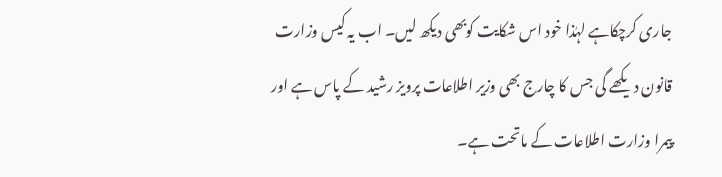جاری کرچکاہے لہٰذا خود اس شکایت کوبھی دیکھ لیں۔ اب یہ کیس وزارت قانون دیکھے گی جس کا چارج بھی وزیر اطلاعات پرویز رشید کے پاس ہے اور پیمرا وزارت اطلاعات کے ماتحت ہے۔